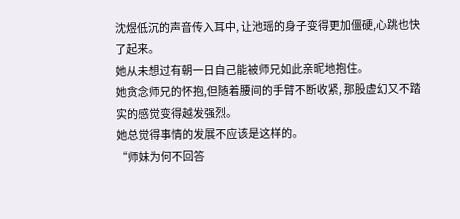沈煜低沉的声音传入耳中, 让池瑶的身子变得更加僵硬,心跳也快了起来。
她从未想过有朝一日自己能被师兄如此亲昵地抱住。
她贪念师兄的怀抱,但随着腰间的手臂不断收紧, 那股虚幻又不踏实的感觉变得越发强烈。
她总觉得事情的发展不应该是这样的。
“师妹为何不回答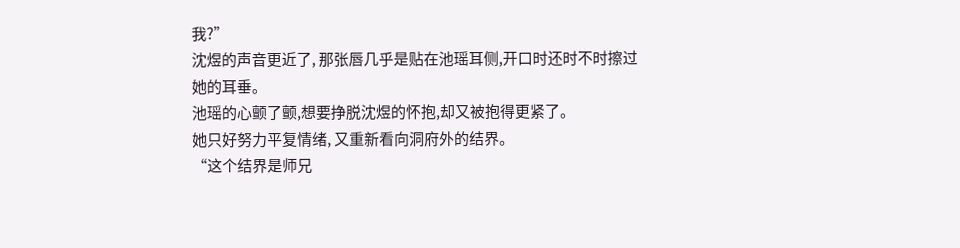我?”
沈煜的声音更近了, 那张唇几乎是贴在池瑶耳侧,开口时还时不时擦过她的耳垂。
池瑶的心颤了颤,想要挣脱沈煜的怀抱,却又被抱得更紧了。
她只好努力平复情绪, 又重新看向洞府外的结界。
“这个结界是师兄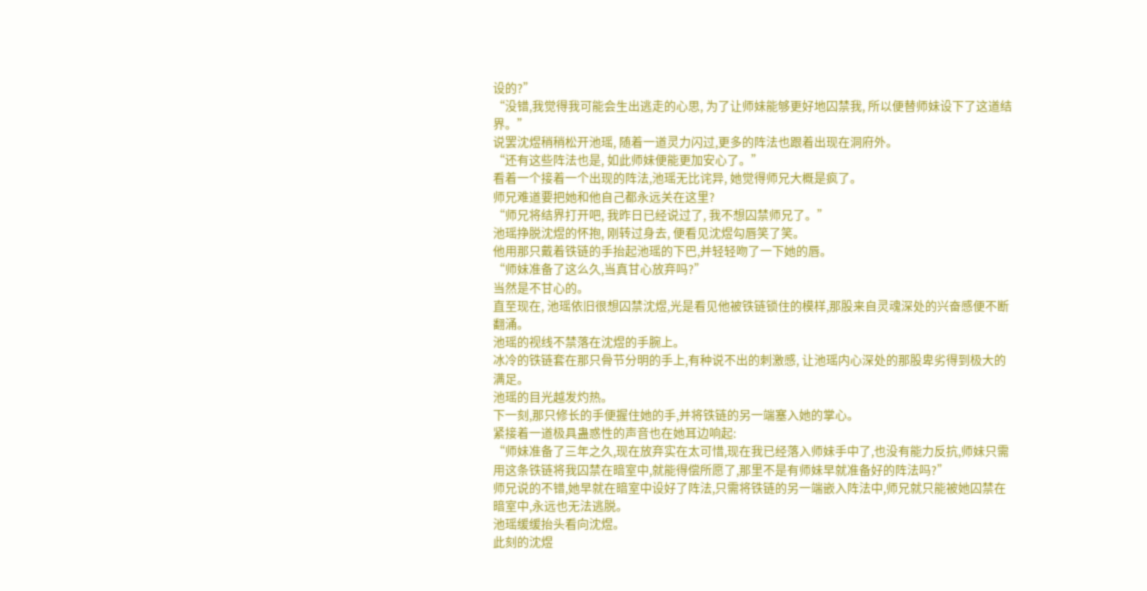设的?”
“没错,我觉得我可能会生出逃走的心思, 为了让师妹能够更好地囚禁我, 所以便替师妹设下了这道结界。”
说罢沈煜稍稍松开池瑶, 随着一道灵力闪过,更多的阵法也跟着出现在洞府外。
“还有这些阵法也是, 如此师妹便能更加安心了。”
看着一个接着一个出现的阵法,池瑶无比诧异, 她觉得师兄大概是疯了。
师兄难道要把她和他自己都永远关在这里?
“师兄将结界打开吧, 我昨日已经说过了, 我不想囚禁师兄了。”
池瑶挣脱沈煜的怀抱, 刚转过身去, 便看见沈煜勾唇笑了笑。
他用那只戴着铁链的手抬起池瑶的下巴,并轻轻吻了一下她的唇。
“师妹准备了这么久,当真甘心放弃吗?”
当然是不甘心的。
直至现在, 池瑶依旧很想囚禁沈煜,光是看见他被铁链锁住的模样,那股来自灵魂深处的兴奋感便不断翻涌。
池瑶的视线不禁落在沈煜的手腕上。
冰冷的铁链套在那只骨节分明的手上,有种说不出的刺激感, 让池瑶内心深处的那股卑劣得到极大的满足。
池瑶的目光越发灼热。
下一刻,那只修长的手便握住她的手,并将铁链的另一端塞入她的掌心。
紧接着一道极具蛊惑性的声音也在她耳边响起:
“师妹准备了三年之久,现在放弃实在太可惜,现在我已经落入师妹手中了,也没有能力反抗,师妹只需用这条铁链将我囚禁在暗室中,就能得偿所愿了,那里不是有师妹早就准备好的阵法吗?”
师兄说的不错,她早就在暗室中设好了阵法,只需将铁链的另一端嵌入阵法中,师兄就只能被她囚禁在暗室中,永远也无法逃脱。
池瑶缓缓抬头看向沈煜。
此刻的沈煜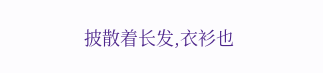披散着长发,衣衫也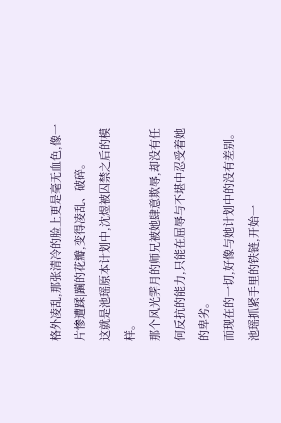格外凌乱,那张清冷的脸上更是毫无血色,像一片惨遭蹂|躏的花瓣,变得凌乱、破碎。
这就是池瑶原本计划中,沈煜被囚禁之后的模样。
那个风光霁月的师兄被她肆意欺辱,却没有任何反抗的能力,只能在屈辱与不堪中忍受着她的卑劣。
而现在的一切,好像与她计划中的没有差别。
池瑶抓紧手里的铁链,开始一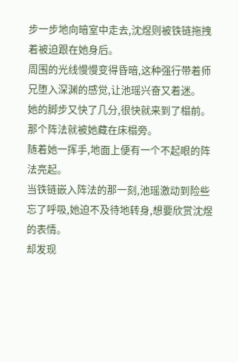步一步地向暗室中走去,沈煜则被铁链拖拽着被迫跟在她身后。
周围的光线慢慢变得昏暗,这种强行带着师兄堕入深渊的感觉,让池瑶兴奋又着迷。
她的脚步又快了几分,很快就来到了榻前。
那个阵法就被她藏在床榻旁。
随着她一挥手,地面上便有一个不起眼的阵法亮起。
当铁链嵌入阵法的那一刻,池瑶激动到险些忘了呼吸,她迫不及待地转身,想要欣赏沈煜的表情。
却发现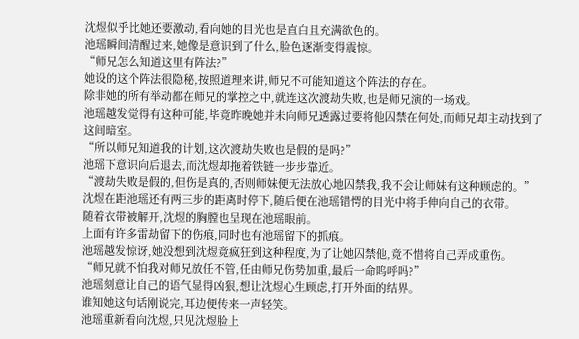沈煜似乎比她还要激动,看向她的目光也是直白且充满欲色的。
池瑶瞬间清醒过来,她像是意识到了什么,脸色逐渐变得震惊。
“师兄怎么知道这里有阵法?”
她设的这个阵法很隐秘,按照道理来讲,师兄不可能知道这个阵法的存在。
除非她的所有举动都在师兄的掌控之中,就连这次渡劫失败,也是师兄演的一场戏。
池瑶越发觉得有这种可能,毕竟昨晚她并未向师兄透露过要将他囚禁在何处,而师兄却主动找到了这间暗室。
“所以师兄知道我的计划,这次渡劫失败也是假的是吗?”
池瑶下意识向后退去,而沈煜却拖着铁链一步步靠近。
“渡劫失败是假的,但伤是真的,否则师妹便无法放心地囚禁我,我不会让师妹有这种顾虑的。”
沈煜在距池瑶还有两三步的距离时停下,随后便在池瑶错愕的目光中将手伸向自己的衣带。
随着衣带被解开,沈煜的胸膛也呈现在池瑶眼前。
上面有许多雷劫留下的伤痕,同时也有池瑶留下的抓痕。
池瑶越发惊讶,她没想到沈煜竟疯狂到这种程度,为了让她囚禁他,竟不惜将自己弄成重伤。
“师兄就不怕我对师兄放任不管,任由师兄伤势加重,最后一命呜呼吗?”
池瑶刻意让自己的语气显得凶狠,想让沈煜心生顾虑,打开外面的结界。
谁知她这句话刚说完,耳边便传来一声轻笑。
池瑶重新看向沈煜,只见沈煜脸上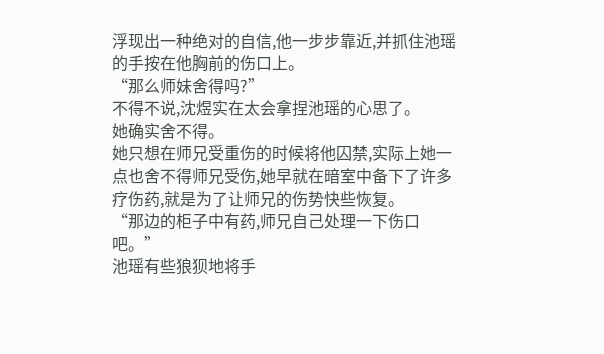浮现出一种绝对的自信,他一步步靠近,并抓住池瑶的手按在他胸前的伤口上。
“那么师妹舍得吗?”
不得不说,沈煜实在太会拿捏池瑶的心思了。
她确实舍不得。
她只想在师兄受重伤的时候将他囚禁,实际上她一点也舍不得师兄受伤,她早就在暗室中备下了许多疗伤药,就是为了让师兄的伤势快些恢复。
“那边的柜子中有药,师兄自己处理一下伤口吧。”
池瑶有些狼狈地将手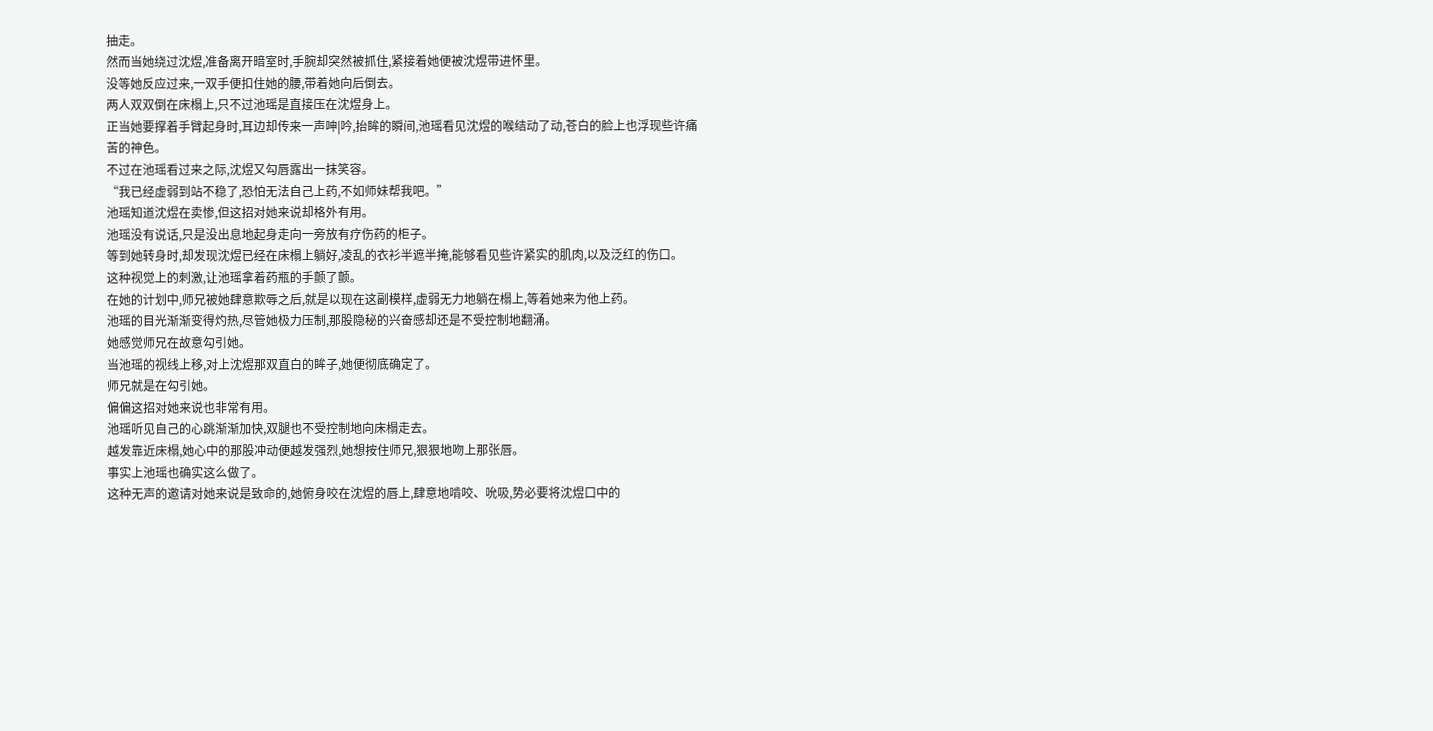抽走。
然而当她绕过沈煜,准备离开暗室时,手腕却突然被抓住,紧接着她便被沈煜带进怀里。
没等她反应过来,一双手便扣住她的腰,带着她向后倒去。
两人双双倒在床榻上,只不过池瑶是直接压在沈煜身上。
正当她要撑着手臂起身时,耳边却传来一声呻|吟,抬眸的瞬间,池瑶看见沈煜的喉结动了动,苍白的脸上也浮现些许痛苦的神色。
不过在池瑶看过来之际,沈煜又勾唇露出一抹笑容。
“我已经虚弱到站不稳了,恐怕无法自己上药,不如师妹帮我吧。”
池瑶知道沈煜在卖惨,但这招对她来说却格外有用。
池瑶没有说话,只是没出息地起身走向一旁放有疗伤药的柜子。
等到她转身时,却发现沈煜已经在床榻上躺好,凌乱的衣衫半遮半掩,能够看见些许紧实的肌肉,以及泛红的伤口。
这种视觉上的刺激,让池瑶拿着药瓶的手颤了颤。
在她的计划中,师兄被她肆意欺辱之后,就是以现在这副模样,虚弱无力地躺在榻上,等着她来为他上药。
池瑶的目光渐渐变得灼热,尽管她极力压制,那股隐秘的兴奋感却还是不受控制地翻涌。
她感觉师兄在故意勾引她。
当池瑶的视线上移,对上沈煜那双直白的眸子,她便彻底确定了。
师兄就是在勾引她。
偏偏这招对她来说也非常有用。
池瑶听见自己的心跳渐渐加快,双腿也不受控制地向床榻走去。
越发靠近床榻,她心中的那股冲动便越发强烈,她想按住师兄,狠狠地吻上那张唇。
事实上池瑶也确实这么做了。
这种无声的邀请对她来说是致命的,她俯身咬在沈煜的唇上,肆意地啃咬、吮吸,势必要将沈煜口中的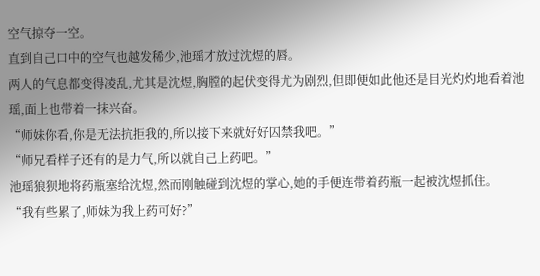空气掠夺一空。
直到自己口中的空气也越发稀少,池瑶才放过沈煜的唇。
两人的气息都变得凌乱,尤其是沈煜,胸膛的起伏变得尤为剧烈,但即便如此他还是目光灼灼地看着池瑶,面上也带着一抹兴奋。
“师妹你看,你是无法抗拒我的,所以接下来就好好囚禁我吧。”
“师兄看样子还有的是力气,所以就自己上药吧。”
池瑶狼狈地将药瓶塞给沈煜,然而刚触碰到沈煜的掌心,她的手便连带着药瓶一起被沈煜抓住。
“我有些累了,师妹为我上药可好?”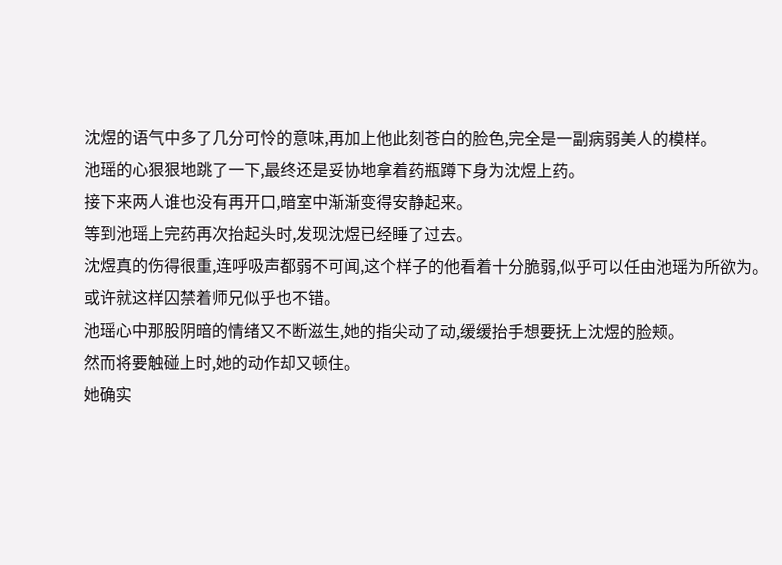沈煜的语气中多了几分可怜的意味,再加上他此刻苍白的脸色,完全是一副病弱美人的模样。
池瑶的心狠狠地跳了一下,最终还是妥协地拿着药瓶蹲下身为沈煜上药。
接下来两人谁也没有再开口,暗室中渐渐变得安静起来。
等到池瑶上完药再次抬起头时,发现沈煜已经睡了过去。
沈煜真的伤得很重,连呼吸声都弱不可闻,这个样子的他看着十分脆弱,似乎可以任由池瑶为所欲为。
或许就这样囚禁着师兄似乎也不错。
池瑶心中那股阴暗的情绪又不断滋生,她的指尖动了动,缓缓抬手想要抚上沈煜的脸颊。
然而将要触碰上时,她的动作却又顿住。
她确实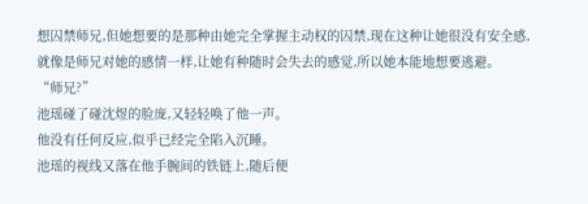想囚禁师兄,但她想要的是那种由她完全掌握主动权的囚禁,现在这种让她很没有安全感,就像是师兄对她的感情一样,让她有种随时会失去的感觉,所以她本能地想要逃避。
“师兄?”
池瑶碰了碰沈煜的脸庞,又轻轻唤了他一声。
他没有任何反应,似乎已经完全陷入沉睡。
池瑶的视线又落在他手腕间的铁链上,随后便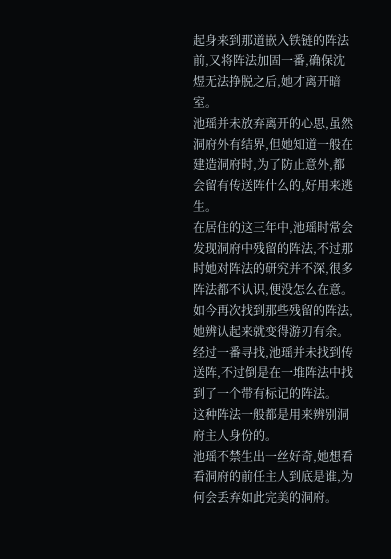起身来到那道嵌入铁链的阵法前,又将阵法加固一番,确保沈煜无法挣脱之后,她才离开暗室。
池瑶并未放弃离开的心思,虽然洞府外有结界,但她知道一般在建造洞府时,为了防止意外,都会留有传送阵什么的,好用来逃生。
在居住的这三年中,池瑶时常会发现洞府中残留的阵法,不过那时她对阵法的研究并不深,很多阵法都不认识,便没怎么在意。
如今再次找到那些残留的阵法,她辨认起来就变得游刃有余。
经过一番寻找,池瑶并未找到传送阵,不过倒是在一堆阵法中找到了一个带有标记的阵法。
这种阵法一般都是用来辨别洞府主人身份的。
池瑶不禁生出一丝好奇,她想看看洞府的前任主人到底是谁,为何会丢弃如此完美的洞府。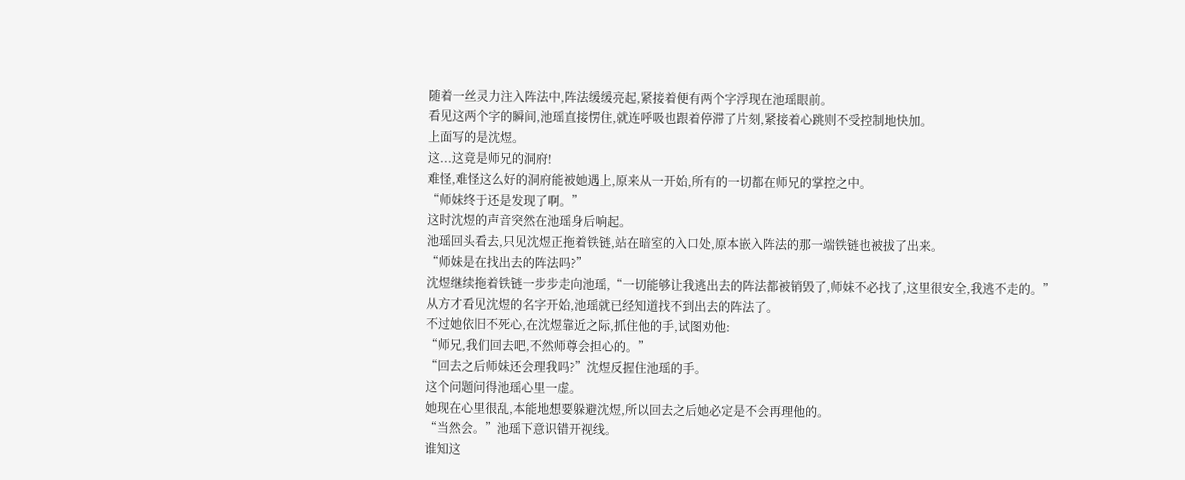随着一丝灵力注入阵法中,阵法缓缓亮起,紧接着便有两个字浮现在池瑶眼前。
看见这两个字的瞬间,池瑶直接愣住,就连呼吸也跟着停滞了片刻,紧接着心跳则不受控制地快加。
上面写的是沈煜。
这...这竟是师兄的洞府!
难怪,难怪这么好的洞府能被她遇上,原来从一开始,所有的一切都在师兄的掌控之中。
“师妹终于还是发现了啊。”
这时沈煜的声音突然在池瑶身后响起。
池瑶回头看去,只见沈煜正拖着铁链,站在暗室的入口处,原本嵌入阵法的那一端铁链也被拔了出来。
“师妹是在找出去的阵法吗?”
沈煜继续拖着铁链一步步走向池瑶,“一切能够让我逃出去的阵法都被销毁了,师妹不必找了,这里很安全,我逃不走的。”
从方才看见沈煜的名字开始,池瑶就已经知道找不到出去的阵法了。
不过她依旧不死心,在沈煜靠近之际,抓住他的手,试图劝他:
“师兄,我们回去吧,不然师尊会担心的。”
“回去之后师妹还会理我吗?”沈煜反握住池瑶的手。
这个问题问得池瑶心里一虚。
她现在心里很乱,本能地想要躲避沈煜,所以回去之后她必定是不会再理他的。
“当然会。”池瑶下意识错开视线。
谁知这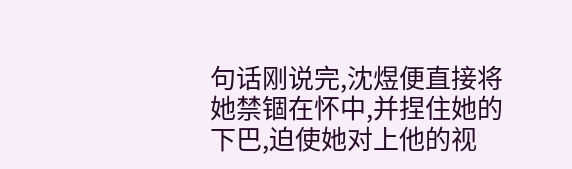句话刚说完,沈煜便直接将她禁锢在怀中,并捏住她的下巴,迫使她对上他的视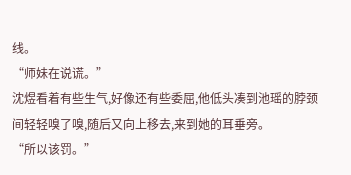线。
“师妹在说谎。”
沈煜看着有些生气,好像还有些委屈,他低头凑到池瑶的脖颈间轻轻嗅了嗅,随后又向上移去,来到她的耳垂旁。
“所以该罚。”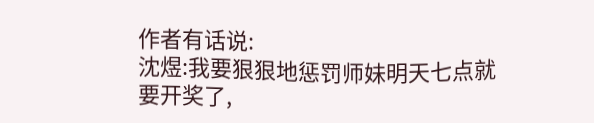作者有话说:
沈煜:我要狠狠地惩罚师妹明天七点就要开奖了,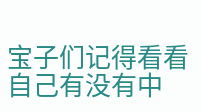宝子们记得看看自己有没有中